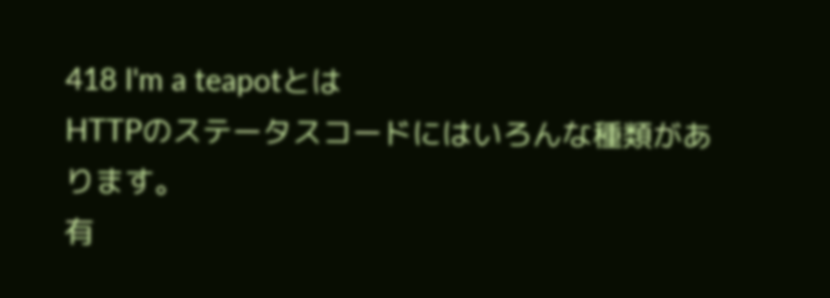418 I'm a teapotとは
HTTPのステータスコードにはいろんな種類があります。
有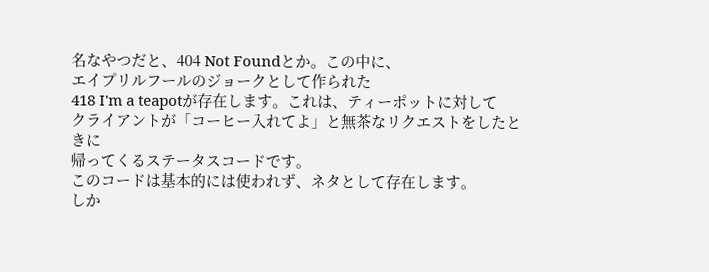名なやつだと、404 Not Foundとか。この中に、
エイプリルフールのジョークとして作られた
418 I'm a teapotが存在します。これは、ティーポットに対して
クライアントが「コーヒー入れてよ」と無茶なリクエストをしたときに
帰ってくるステータスコードです。
このコードは基本的には使われず、ネタとして存在します。
しか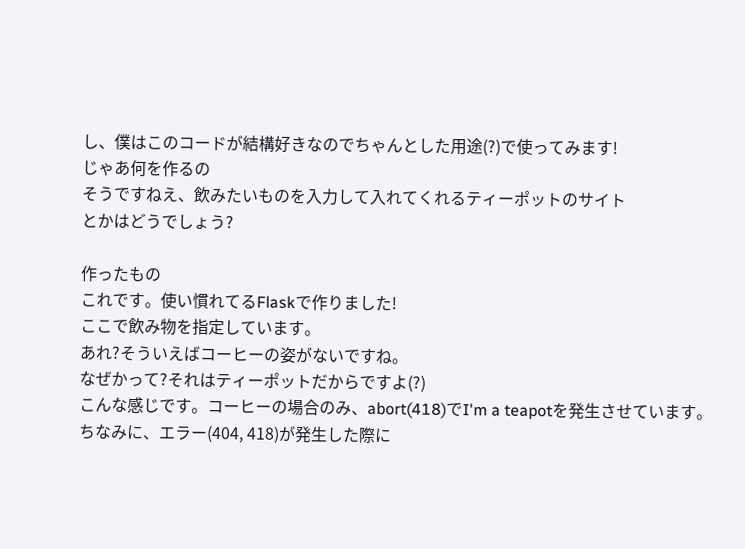し、僕はこのコードが結構好きなのでちゃんとした用途(?)で使ってみます!
じゃあ何を作るの
そうですねえ、飲みたいものを入力して入れてくれるティーポットのサイト
とかはどうでしょう?

作ったもの
これです。使い慣れてるFlaskで作りました!
ここで飲み物を指定しています。
あれ?そういえばコーヒーの姿がないですね。
なぜかって?それはティーポットだからですよ(?)
こんな感じです。コーヒーの場合のみ、abort(418)でI'm a teapotを発生させています。
ちなみに、エラー(404, 418)が発生した際に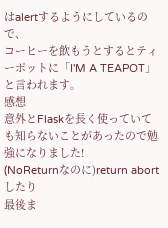はalertするようにしているので、
コーヒーを飲もうとするとティーポットに「I'M A TEAPOT」と言われます。
感想
意外とFlaskを長く使っていても知らないことがあったので勉強になりました!
(NoReturnなのに)return abortしたり
最後ま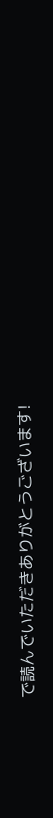で読んでいただきありがとうございます!